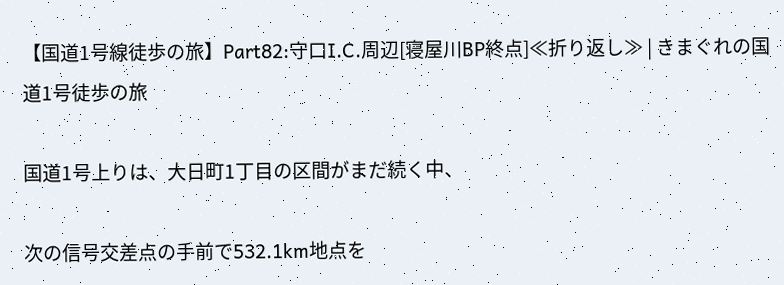【国道1号線徒歩の旅】Part82:守口I.C.周辺[寝屋川BP終点]≪折り返し≫ | きまぐれの国道1号徒歩の旅

国道1号上りは、大日町1丁目の区間がまだ続く中、

次の信号交差点の手前で532.1km地点を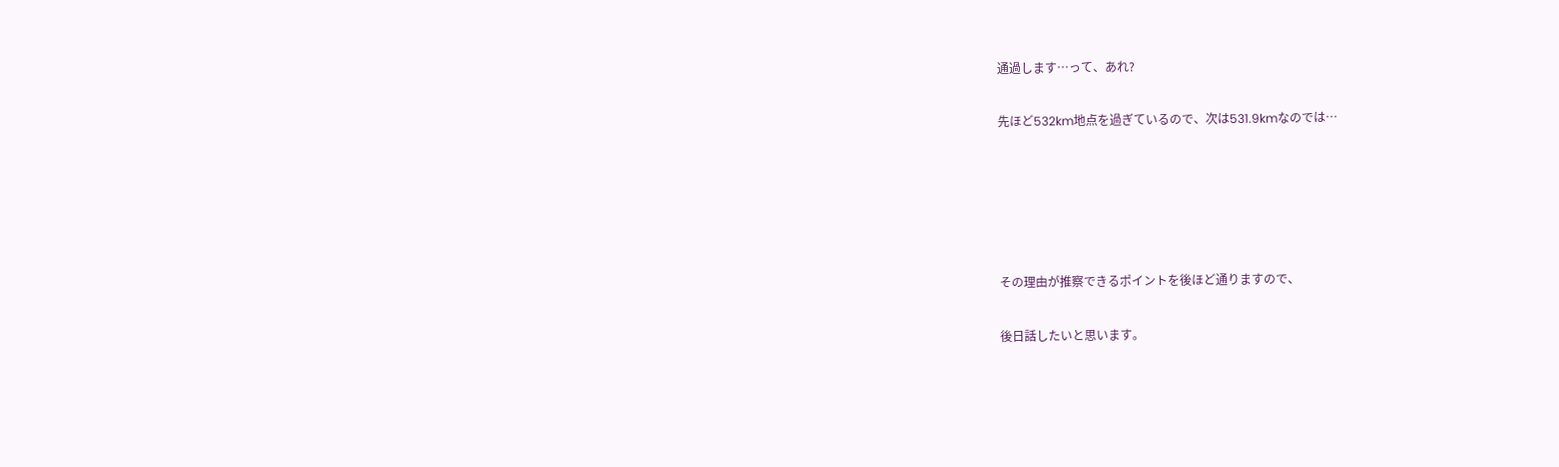通過します…って、あれ?

先ほど532km地点を過ぎているので、次は531.9kmなのでは…





その理由が推察できるポイントを後ほど通りますので、

後日話したいと思います。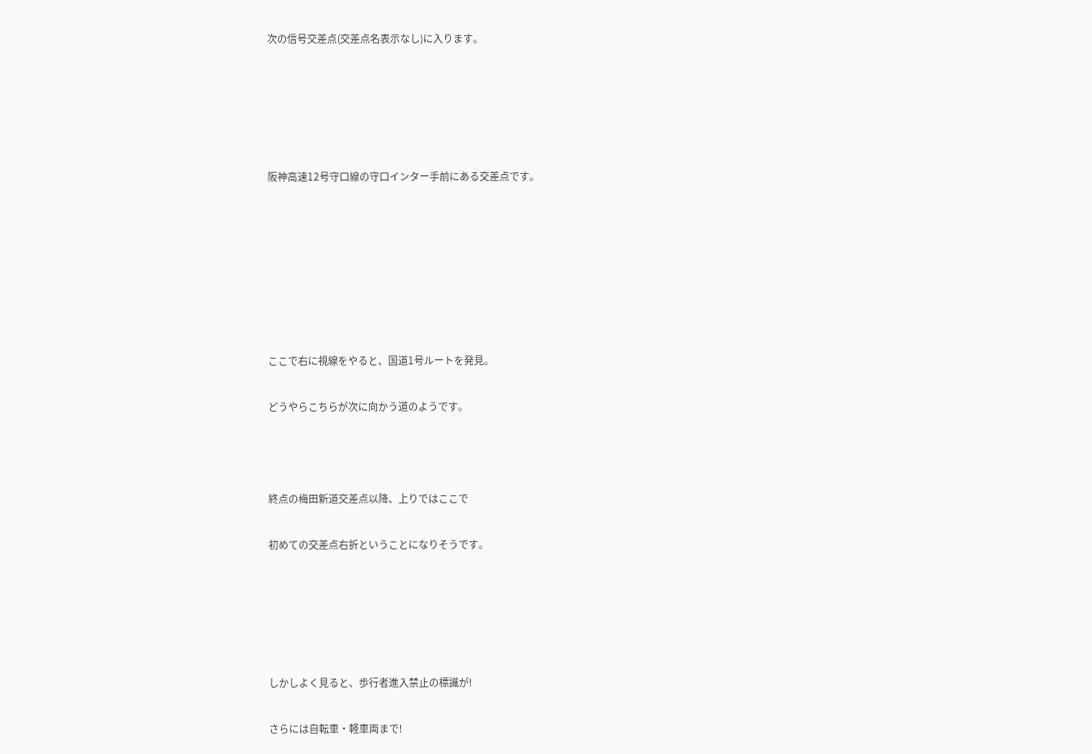次の信号交差点(交差点名表示なし)に入ります。





阪神高速12号守口線の守口インター手前にある交差点です。







ここで右に視線をやると、国道1号ルートを発見。

どうやらこちらが次に向かう道のようです。



終点の梅田新道交差点以降、上りではここで

初めての交差点右折ということになりそうです。





しかしよく見ると、歩行者進入禁止の標識が!

さらには自転車・軽車両まで!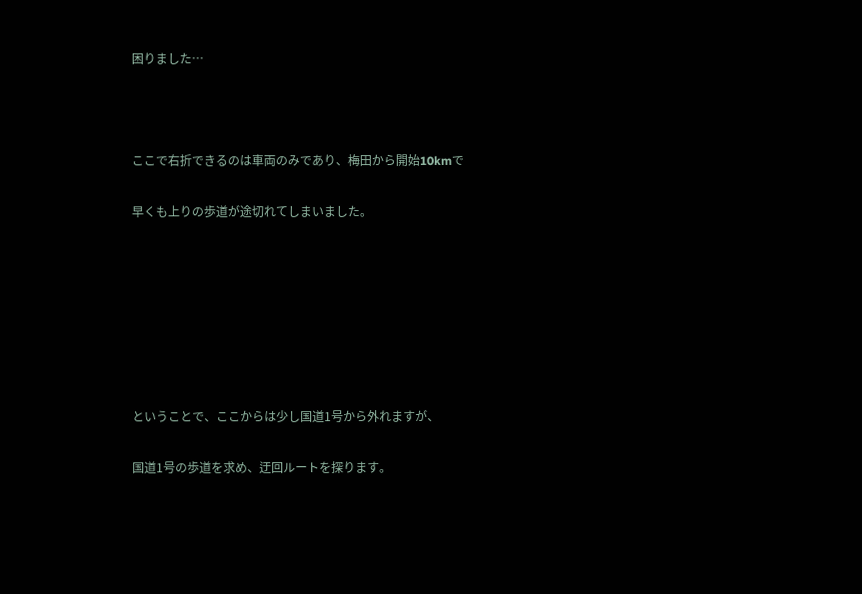困りました…



ここで右折できるのは車両のみであり、梅田から開始10kmで

早くも上りの歩道が途切れてしまいました。







ということで、ここからは少し国道1号から外れますが、

国道1号の歩道を求め、迂回ルートを探ります。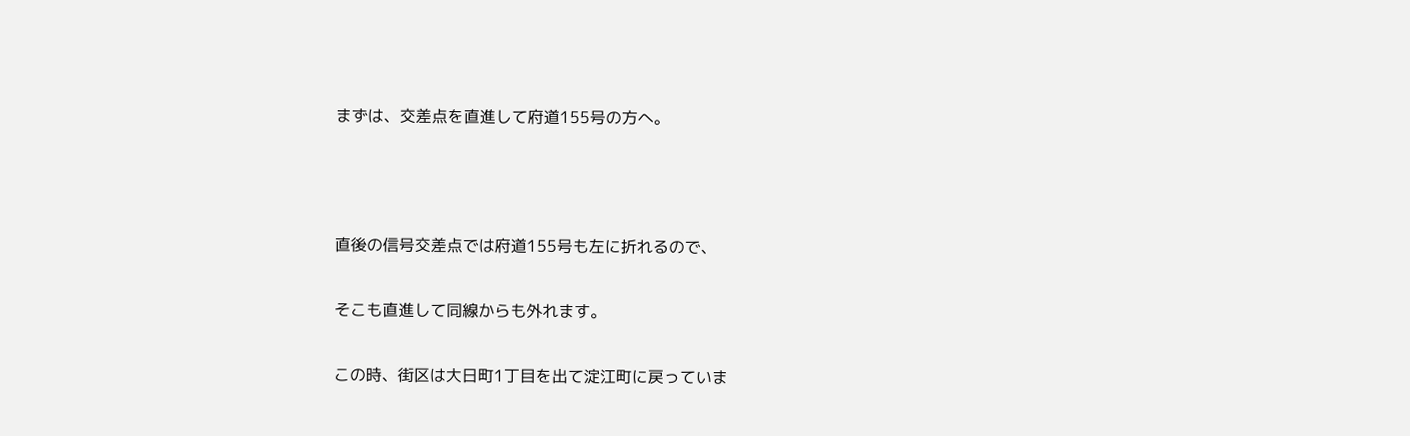まずは、交差点を直進して府道155号の方へ。



直後の信号交差点では府道155号も左に折れるので、

そこも直進して同線からも外れます。

この時、街区は大日町1丁目を出て淀江町に戻っていま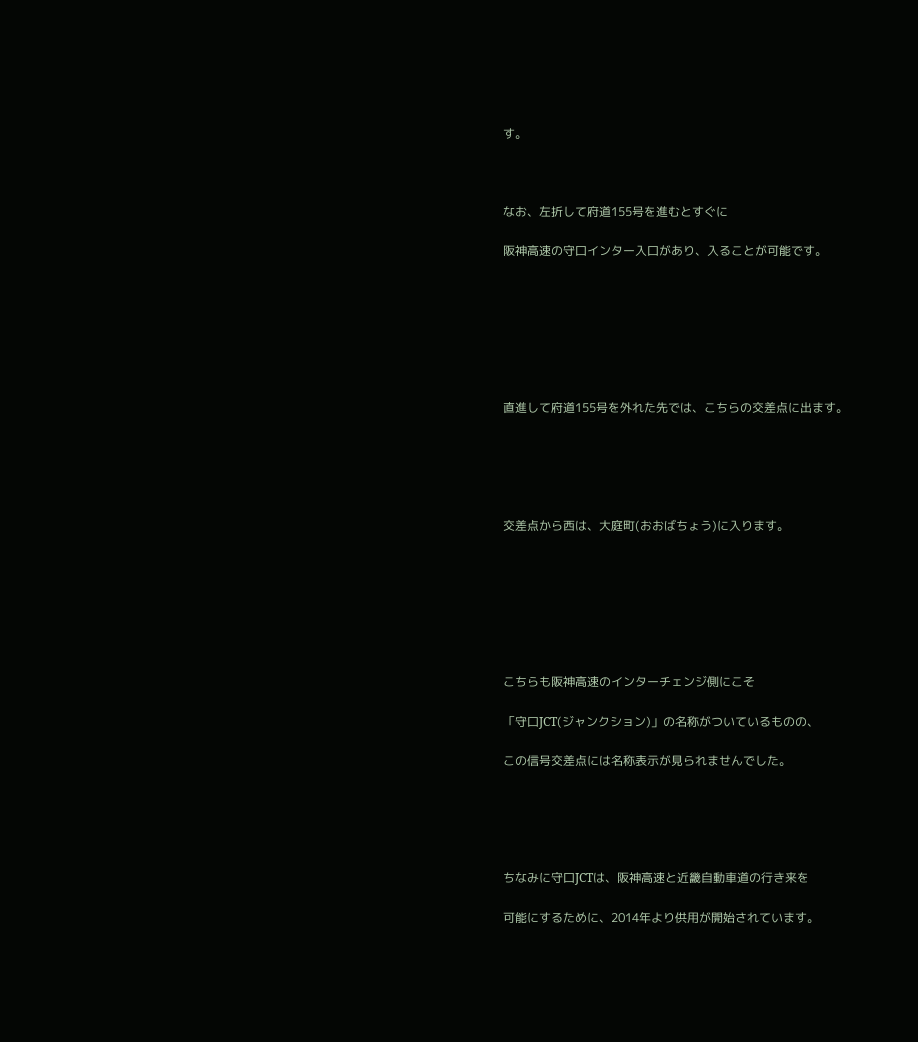す。



なお、左折して府道155号を進むとすぐに

阪神高速の守口インター入口があり、入ることが可能です。







直進して府道155号を外れた先では、こちらの交差点に出ます。





交差点から西は、大庭町(おおばちょう)に入ります。







こちらも阪神高速のインターチェンジ側にこそ

「守口JCT(ジャンクション)」の名称がついているものの、

この信号交差点には名称表示が見られませんでした。





ちなみに守口JCTは、阪神高速と近畿自動車道の行き来を

可能にするために、2014年より供用が開始されています。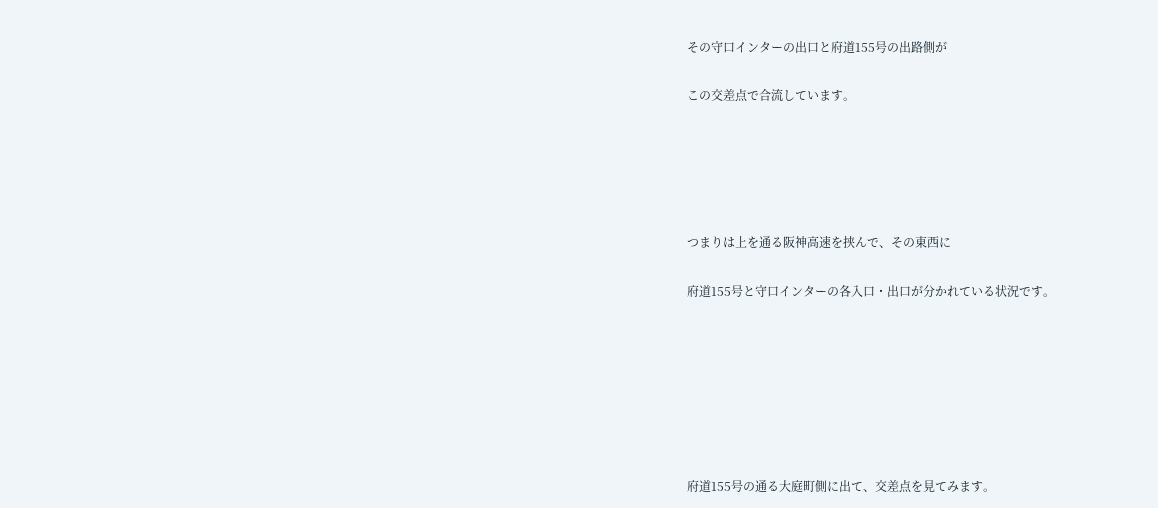その守口インターの出口と府道155号の出路側が

この交差点で合流しています。





つまりは上を通る阪神高速を挟んで、その東西に

府道155号と守口インターの各入口・出口が分かれている状況です。







府道155号の通る大庭町側に出て、交差点を見てみます。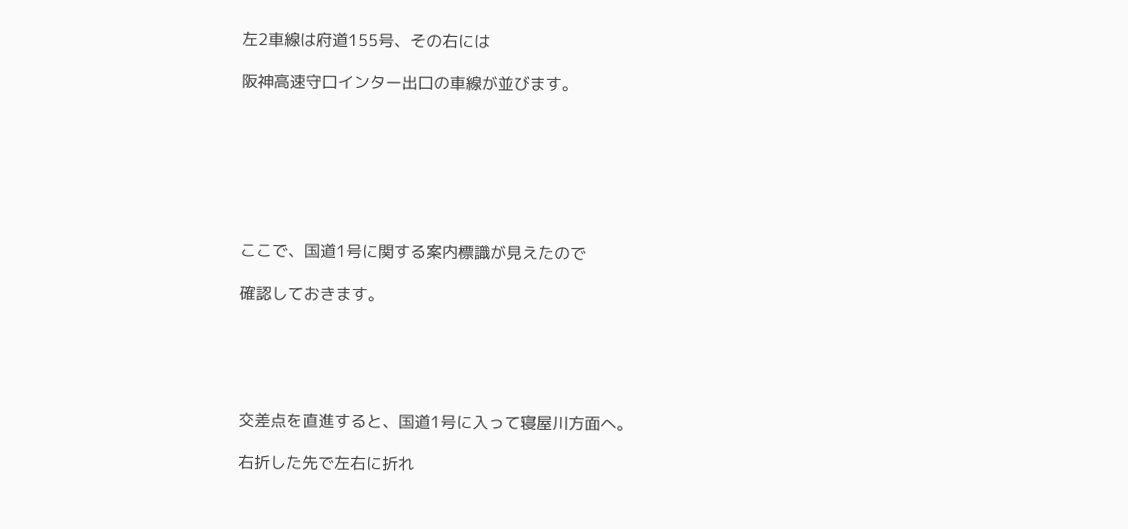左2車線は府道155号、その右には

阪神高速守口インター出口の車線が並びます。







ここで、国道1号に関する案内標識が見えたので

確認しておきます。





交差点を直進すると、国道1号に入って寝屋川方面へ。

右折した先で左右に折れ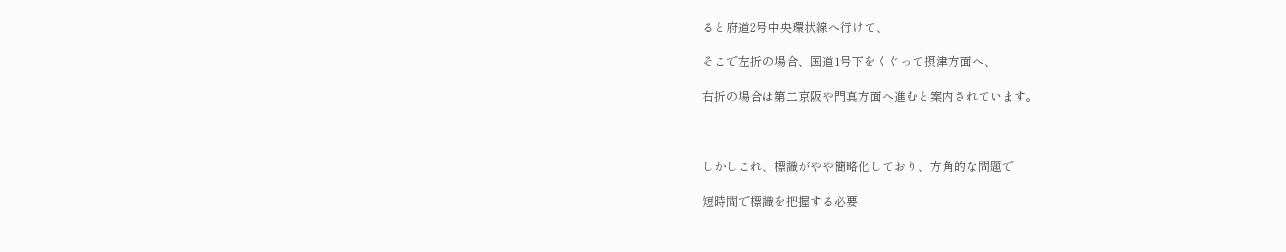ると府道2号中央環状線へ行けて、

そこで左折の場合、国道1号下をくぐって摂津方面へ、

右折の場合は第二京阪や門真方面へ進むと案内されています。



しかしこれ、標識がやや簡略化しており、方角的な問題で

短時間で標識を把握する必要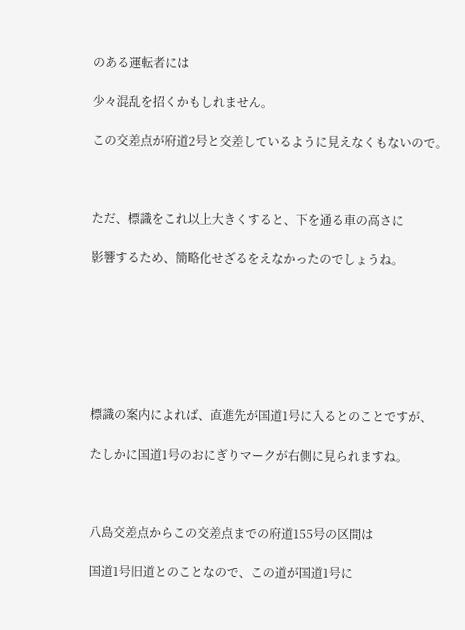のある運転者には

少々混乱を招くかもしれません。

この交差点が府道2号と交差しているように見えなくもないので。



ただ、標識をこれ以上大きくすると、下を通る車の高さに

影響するため、簡略化せざるをえなかったのでしょうね。







標識の案内によれば、直進先が国道1号に入るとのことですが、

たしかに国道1号のおにぎりマークが右側に見られますね。



八島交差点からこの交差点までの府道155号の区間は

国道1号旧道とのことなので、この道が国道1号に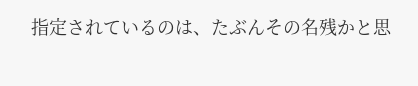指定されているのは、たぶんその名残かと思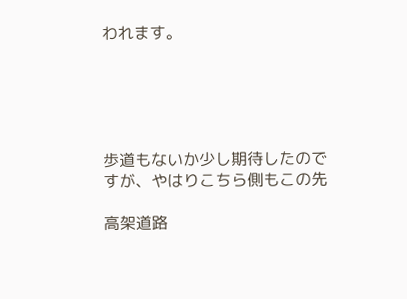われます。





歩道もないか少し期待したのですが、やはりこちら側もこの先

高架道路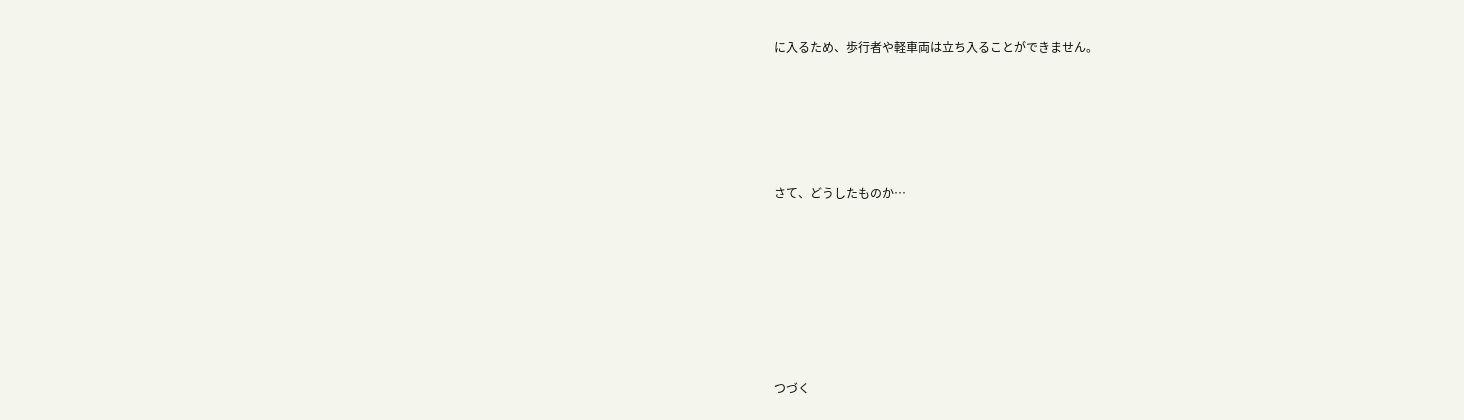に入るため、歩行者や軽車両は立ち入ることができません。





さて、どうしたものか…







つづく